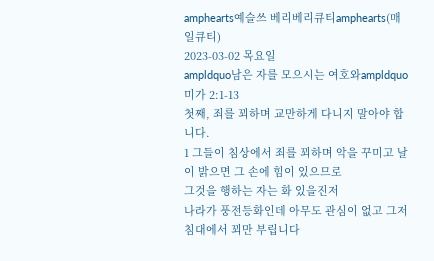amphearts예슬쓰 베리베리큐티amphearts(매일큐티)
2023-03-02 목요일
ampldquo남은 자를 모으시는 여호와ampldquo
미가 2:1-13
첫째, 죄를 꾀하며 교만하게 다니지 말아야 합니다.
1 그들이 침상에서 죄를 꾀하며 악을 꾸미고 날이 밝으면 그 손에 힘이 있으므로
그것을 행하는 자는 화 있을진저
나라가 풍전등화인데 아무도 관심이 없고 그저 침대에서 꾀만 부립니다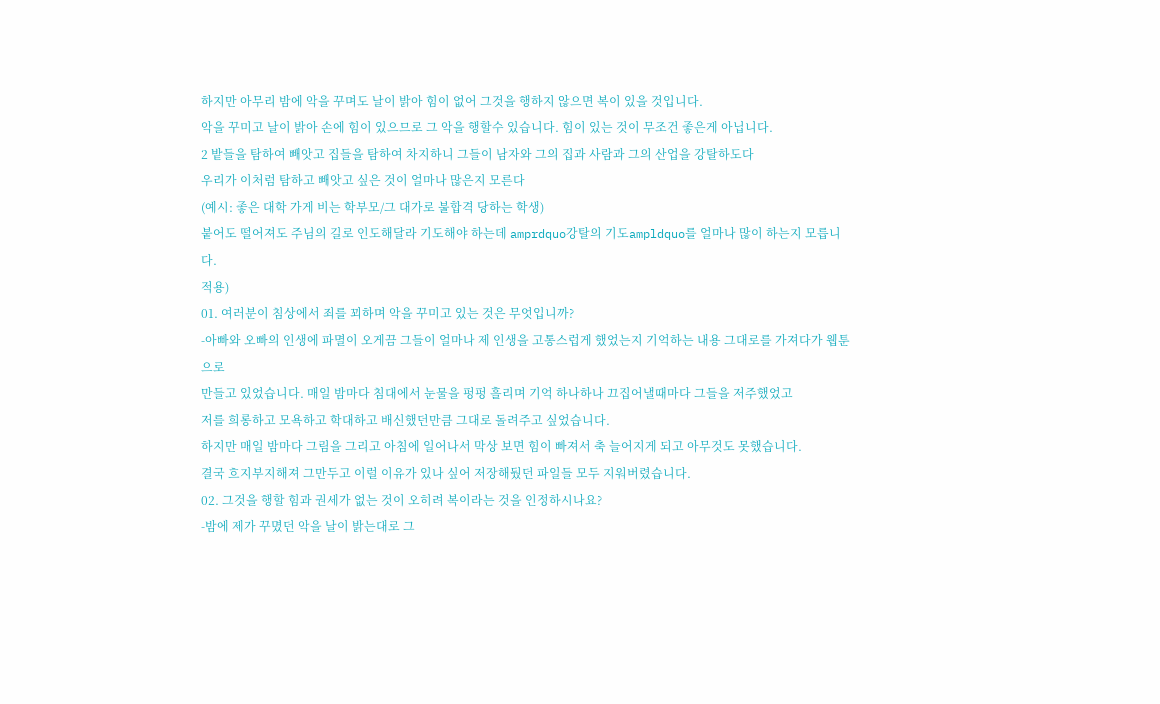하지만 아무리 밤에 악을 꾸며도 날이 밝아 힘이 없어 그것을 행하지 않으면 복이 있을 것입니다.
악을 꾸미고 날이 밝아 손에 힘이 있으므로 그 악을 행할수 있습니다. 힘이 있는 것이 무조건 좋은게 아닙니다.
2 밭들을 탐하여 빼앗고 집들을 탐하여 차지하니 그들이 남자와 그의 집과 사람과 그의 산업을 강탈하도다
우리가 이처럼 탐하고 빼앗고 싶은 것이 얼마나 많은지 모른다
(예시: 좋은 대학 가게 비는 학부모/그 대가로 불합격 당하는 학생)
붙어도 떨어져도 주님의 길로 인도해달라 기도해야 하는데 amprdquo강탈의 기도ampldquo를 얼마나 많이 하는지 모릅니다.
적용)
01. 여러분이 침상에서 죄를 꾀하며 악을 꾸미고 있는 것은 무엇입니까?
-아빠와 오빠의 인생에 파멸이 오게끔 그들이 얼마나 제 인생을 고통스럽게 했었는지 기억하는 내용 그대로를 가져다가 웹툰으로
만들고 있었습니다. 매일 밤마다 침대에서 눈물을 펑펑 흘리며 기억 하나하나 끄집어낼때마다 그들을 저주했었고
저를 희롱하고 모욕하고 학대하고 배신했던만큼 그대로 돌려주고 싶었습니다.
하지만 매일 밤마다 그림을 그리고 아침에 일어나서 막상 보면 힘이 빠져서 축 늘어지게 되고 아무것도 못했습니다.
결국 흐지부지해져 그만두고 이럴 이유가 있나 싶어 저장해뒀던 파일들 모두 지워버렸습니다.
02. 그것을 행할 힘과 권세가 없는 것이 오히려 복이라는 것을 인정하시나요?
-밤에 제가 꾸몄던 악을 날이 밝는대로 그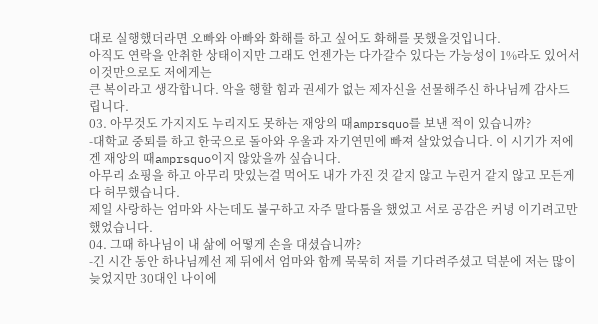대로 실행했더라면 오빠와 아빠와 화해를 하고 싶어도 화해를 못했을것입니다.
아직도 연락을 안취한 상태이지만 그래도 언젠가는 다가갈수 있다는 가능성이 1%라도 있어서 이것만으로도 저에게는
큰 복이라고 생각합니다. 악을 행할 힘과 권세가 없는 제자신을 선물해주신 하나님께 감사드립니다.
03. 아무것도 가지지도 누리지도 못하는 재앙의 때amprsquo를 보낸 적이 있습니까?
-대학교 중퇴를 하고 한국으로 돌아와 우울과 자기연민에 빠져 살았었습니다. 이 시기가 저에겐 재앙의 때amprsquo이지 않았을까 싶습니다.
아무리 쇼핑을 하고 아무리 맛있는걸 먹어도 내가 가진 것 같지 않고 누린거 같지 않고 모든게 다 허무했습니다.
제일 사랑하는 엄마와 사는데도 불구하고 자주 말다툼을 했었고 서로 공감은 커녕 이기려고만 했었습니다.
04. 그때 하나님이 내 삶에 어떻게 손을 대셨습니까?
-긴 시간 동안 하나님께선 제 뒤에서 엄마와 함께 묵묵히 저를 기다려주셨고 덕분에 저는 많이 늦었지만 30대인 나이에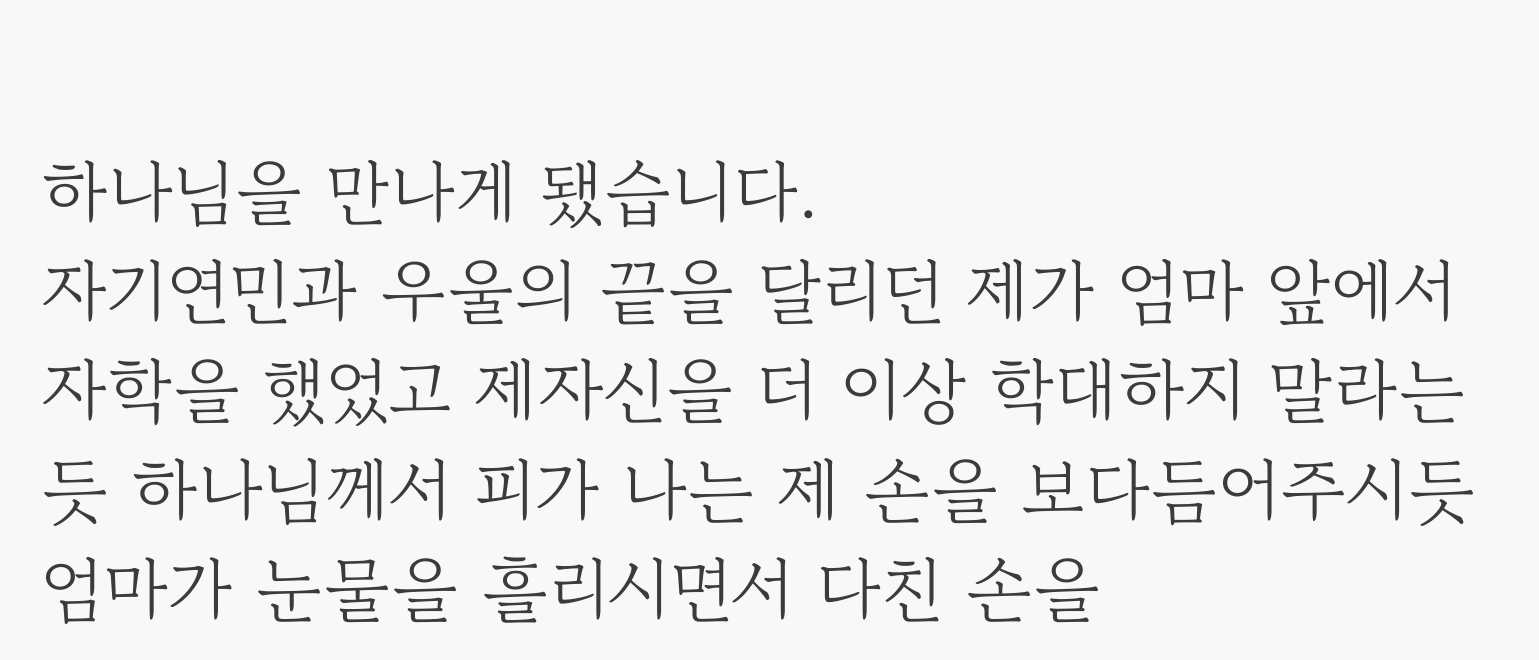하나님을 만나게 됐습니다.
자기연민과 우울의 끝을 달리던 제가 엄마 앞에서 자학을 했었고 제자신을 더 이상 학대하지 말라는 듯 하나님께서 피가 나는 제 손을 보다듬어주시듯
엄마가 눈물을 흘리시면서 다친 손을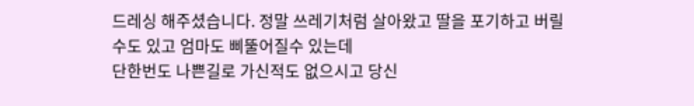드레싱 해주셨습니다. 정말 쓰레기처럼 살아왔고 딸을 포기하고 버릴수도 있고 엄마도 삐뚤어질수 있는데
단한번도 나쁜길로 가신적도 없으시고 당신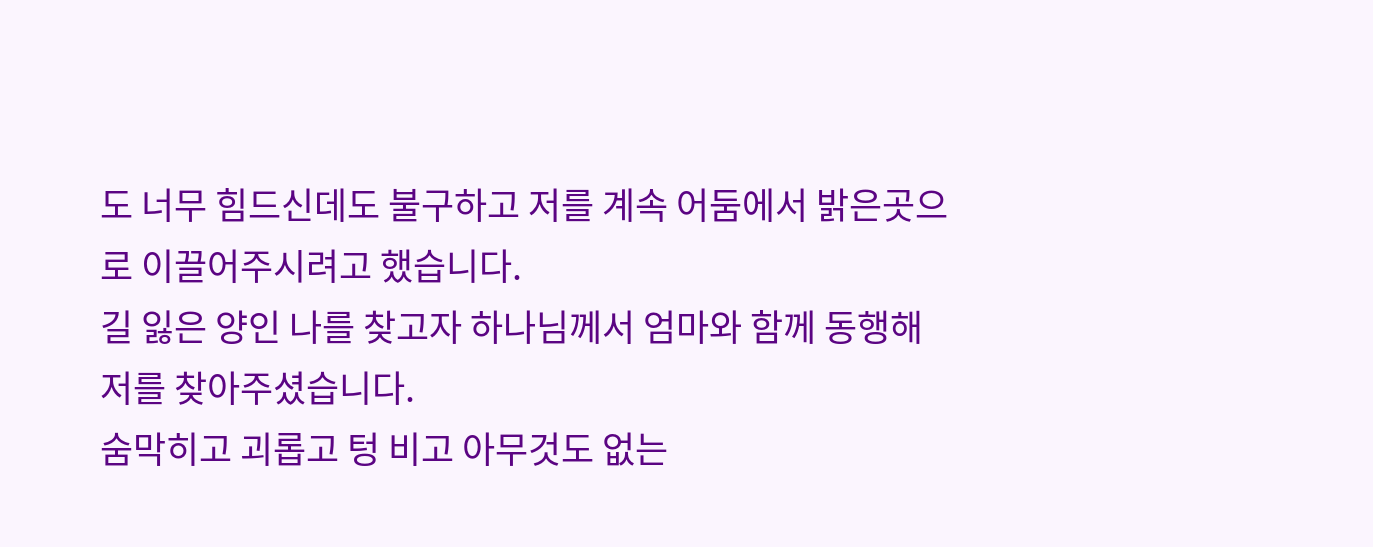도 너무 힘드신데도 불구하고 저를 계속 어둠에서 밝은곳으로 이끌어주시려고 했습니다.
길 잃은 양인 나를 찾고자 하나님께서 엄마와 함께 동행해 저를 찾아주셨습니다.
숨막히고 괴롭고 텅 비고 아무것도 없는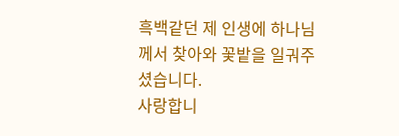흑백같던 제 인생에 하나님께서 찾아와 꽃밭을 일궈주셨습니다.
사랑합니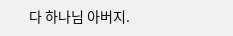다 하나님 아버지.